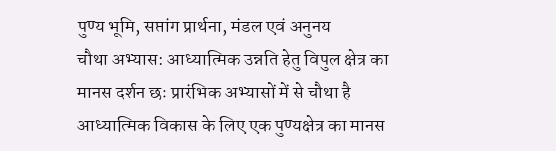पुण्य भूमि, सप्तांग प्रार्थना, मंडल एवं अनुनय
चौथा अभ्यास: आध्यात्मिक उन्नति हेतु विपुल क्षेत्र का मानस दर्शन छः प्रारंभिक अभ्यासों में से चौथा है आध्यात्मिक विकास के लिए एक पुण्यक्षेत्र का मानस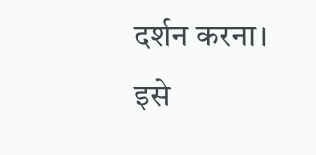दर्शन करना। इसे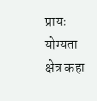प्रायः योग्यता क्षेत्र कहा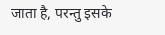जाता है, परन्तु इसके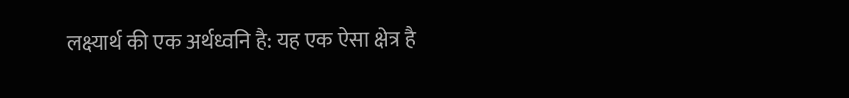लक्ष्यार्थ की एक अर्थध्वनि है: यह एक ऐसा क्षेत्र है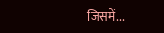जिसमें...